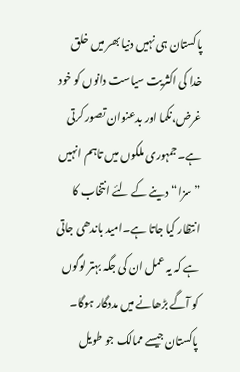پاکستان ہی نہیں دنیا بھر میں خلق خدا کی اکثریت سیاست دانوں کو خود غرض،نکما اور بدعنوان تصور کرتی ہے۔جمہوری ملکوں میں تاہم انہیں ”سزا“دینے کے لئے انتخاب کا انتظار کیا جاتا ہے۔امید باندھی جاتی ہے کہ یہ عمل ان کی جگہ بہتر لوگوں کو آگے بڑھانے میں مددگار ہوگا۔
پاکستان جیسے ممالک جو طویل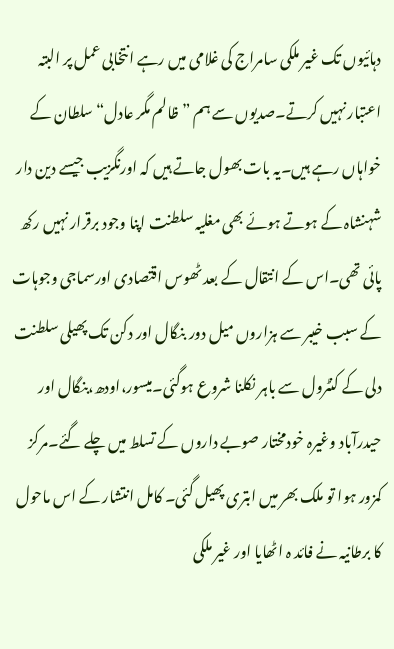دہائیوں تک غیر ملکی سامراج کی غلامی میں رہے انتخابی عمل پر البتہ اعتبار نہیں کرتے۔صدیوں سے ہم ”ظالم مگر عادل“ سلطان کے خواہاں رہے ہیں۔یہ بات بھول جاتے ہیں کہ اورنگزیب جیسے دین دار شہنشاہ کے ہوتے ہوئے بھی مغلیہ سلطنت اپنا وجود برقرار نہیں رکھ پائی تھی۔اس کے انتقال کے بعد ٹھوس اقتصادی اورسماجی وجوہات کے سبب خیبر سے ہزاروں میل دور بنگال اور دکن تک پھیلی سلطنت دلی کے کنٹرول سے باہر نکلنا شروع ہوگئی۔میسور،اودھ،بنگال اور حیدرآباد وغیرہ خودمختار صوبے داروں کے تسلط میں چلے گئے۔مرکز کمزور ہوا تو ملک بھر میں ابتری پھیل گئی۔ کامل انتشار کے اس ماحول کا برطانیہ نے فائد ہ اٹھایا اور غیر ملکی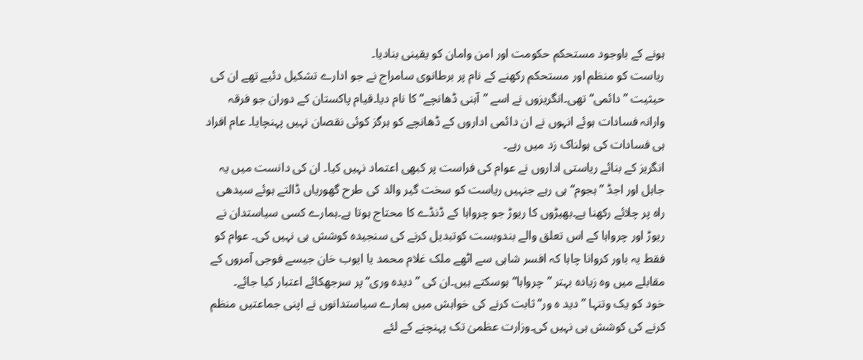ہونے کے باوجود مستحکم حکومت اور امن وامان کو یقینی بنادیا۔
ریاست کو منظم اور مستحکم رکھنے کے نام پر برطانوی سامراج نے جو ادارے تشکیل دئیے تھے ان کی حیثیت ”دائمی“ تھی۔انگریزوں نے اسے ”آہنی ڈھانچے“کا نام دیا۔قیام پاکستان کے دوران جو فرقہ وارانہ فسادات ہوئے انہوں نے ان دائمی اداروں کے ڈھانچے کو ہرگز کوئی نقصان نہیں پہنچایا۔ عام افراد ہی فسادات کی ہولناک زد میں رہے۔
انگریز کے بنائے ریاستی اداروں نے عوام کی فراست پر کبھی اعتماد نہیں کیا۔ ان کی دانست میں یہ جاہل اور اجڈ ”ہجوم“ ہی رہے جنہیں ریاست کو سخت گیر والد کی طرح گھوریاں ڈالتے ہوئے سیدھی راہ پر چلائے رکھنا ہے۔بھیڑوں کا ریوڑ جو چرواہا کے ڈنڈے کا محتاج ہوتا ہے۔ہمارے کسی سیاستدان نے ریوڑ اور چرواہا کے اس تعلق والے بندوبست کوتبدیل کرنے کی سنجیدہ کوشش ہی نہیں کی۔ عوام کو فقط یہ باور کروانا چاہا کہ افسر شاہی سے اٹھے ملک غلام محمد یا ایوب خان جیسے فوجی آمروں کے مقابلے میں وہ زیادہ بہتر ”چرواہا“ ہوسکتے ہیں۔ان کی ”دیدہ وری“ پر سرجھکائے اعتبار کیا جائے۔
خود کو یک وتنہا ”دید ہ ور“ ثابت کرنے کی خواہش میں ہمارے سیاستدانوں نے اپنی جماعتیں منظم کرنے کی کوشش ہی نہیں کی۔وزارت عظمیٰ تک پہنچنے کے لئے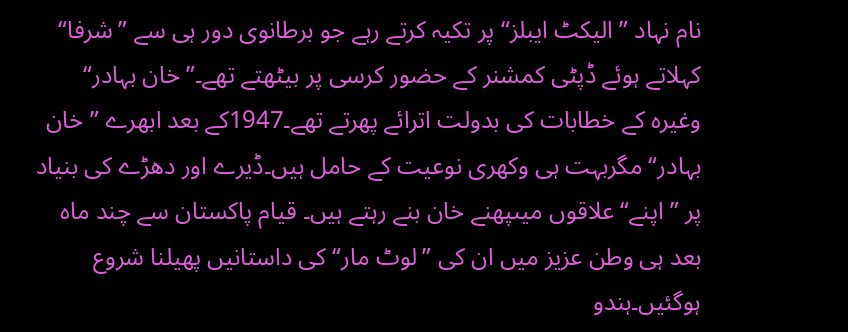نام نہاد ”الیکٹ ایبلز“ پر تکیہ کرتے رہے جو برطانوی دور ہی سے ”شرفا“ کہلاتے ہوئے ڈپٹی کمشنر کے حضور کرسی پر بیٹھتے تھے۔”خان بہادر“ وغیرہ کے خطابات کی بدولت اترائے پھرتے تھے۔1947کے بعد ابھرے ”خان بہادر“ مگربہت ہی وکھری نوعیت کے حامل ہیں۔ڈیرے اور دھڑے کی بنیاد پر ”اپنے“ علاقوں میںپھنے خان بنے رہتے ہیں۔ قیام پاکستان سے چند ماہ بعد ہی وطن عزیز میں ان کی ”لوٹ مار“ کی داستانیں پھیلنا شروع ہوگئیں۔ہندو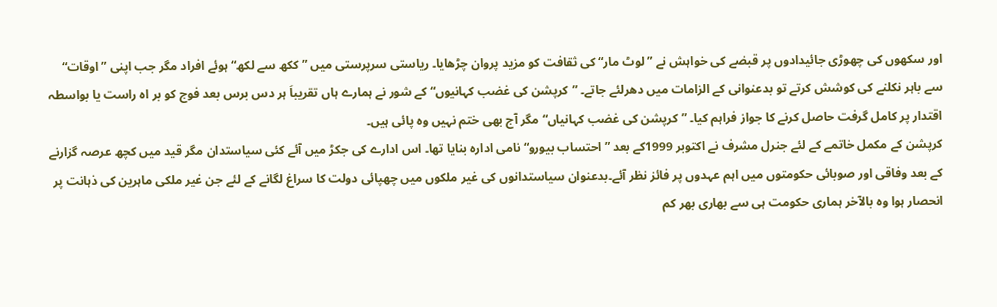اور سکھوں کی چھوڑی جائیدادوں پر قبضے کی خواہش نے ”لوٹ مار“ کی ثقافت کو مزید پروان چڑھایا۔ ریاستی سرپرستی میں ”ککھ سے لکھ“ ہوئے افراد مگر جب اپنی ”اوقات“ سے باہر نکلنے کی کوشش کرتے تو بدعنوانی کے الزامات میں دھرلئے جاتے۔ ”کرپشن کی غضب کہانیوں“ کے شور نے ہمارے ہاں تقریباَ ہر دس برس بعد فوج کو بر اہ راست یا بواسطہ اقتدار پر کامل گرفت حاصل کرنے کا جواز فراہم کیا۔ ”کرپشن کی غضب کہانیاں“ مگر آج بھی ختم نہیں وہ پائی ہیں۔
کرپشن کے مکمل خاتمے کے لئے جنرل مشرف نے اکتوبر 1999کے بعد ”احتساب بیورو“ نامی ادارہ بنایا تھا۔ اس ادارے کی جکڑ میں آئے کئی سیاستدان مگر قید میں کچھ عرصہ گزارنے کے بعد وفاقی اور صوبائی حکومتوں میں اہم عہدوں پر فائز نظر آئے۔بدعنوان سیاستدانوں کی غیر ملکوں میں چھپائی دولت کا سراغ لگانے کے لئے جن غیر ملکی ماہرین کی ذہانت پر انحصار ہوا وہ بالآخر ہماری حکومت ہی سے بھاری بھر کم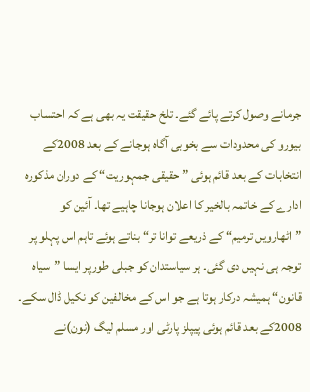جرمانے وصول کرتے پائے گئے۔ تلخ حقیقت یہ بھی ہے کہ احتساب بیورو کی محدودات سے بخوبی آگاہ ہوجانے کے بعد 2008کے انتخابات کے بعد قائم ہوئی ”حقیقی جمہوریت“ کے دوران مذکورہ ادارے کے خاتمہ بالخیر کا اعلان ہوجانا چاہیے تھا۔ آئین کو ”اٹھارویں ترمیم“ کے ذریعے توانا تر“ بناتے ہوئے تاہم اس پہلو پر توجہ ہی نہیں دی گئی۔ ہر سیاستدان کو جبلی طورپر ایسا ”سیاہ قانون“ ہمیشہ درکار ہوتا ہے جو اس کے مخالفین کو نکیل ڈال سکے۔ 2008کے بعد قائم ہوئی پیپلز پارٹی اور مسلم لیگ (نون)نے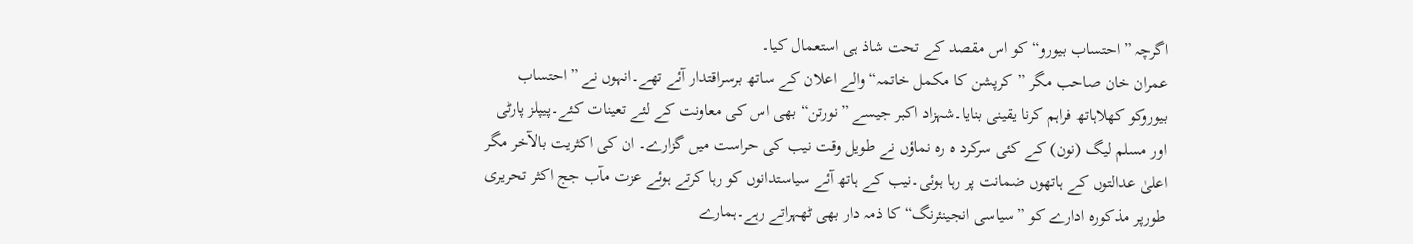اگرچہ ”احتساب بیورو“ کو اس مقصد کے تحت شاذ ہی استعمال کیا۔
عمران خان صاحب مگر ”کرپشن کا مکمل خاتمہ“ والے اعلان کے ساتھ برسراقتدار آئے تھے۔انہوں نے ”احتساب بیوروکو کھلاہاتھ فراہم کرنا یقینی بنایا۔شہزاد اکبر جیسے ”نورتن“ بھی اس کی معاونت کے لئے تعینات کئے۔پیپلز پارٹی اور مسلم لیگ (نون) کے کئی سرکرد ہ رہ نماؤں نے طویل وقت نیب کی حراست میں گزارے۔ ان کی اکثریت بالآخر مگر اعلیٰ عدالتوں کے ہاتھوں ضمانت پر رہا ہوئی۔نیب کے ہاتھ آئے سیاستدانوں کو رہا کرتے ہوئے عزت مآب جج اکثر تحریری طورپر مذکورہ ادارے کو ”سیاسی انجینئرنگ“ کا ذمہ دار بھی ٹھہراتے رہے۔ہمارے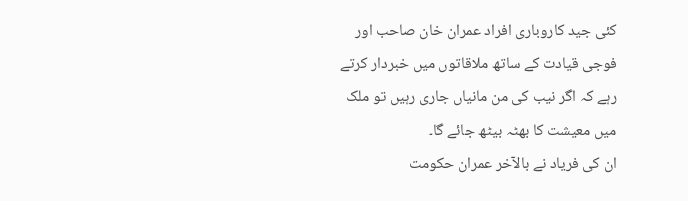کئی جید کاروباری افراد عمران خان صاحب اور فوجی قیادت کے ساتھ ملاقاتوں میں خبردار کرتے رہے کہ اگر نیب کی من مانیاں جاری رہیں تو ملک میں معیشت کا بھٹہ بیٹھ جائے گا۔
ان کی فریاد نے بالآخر عمران حکومت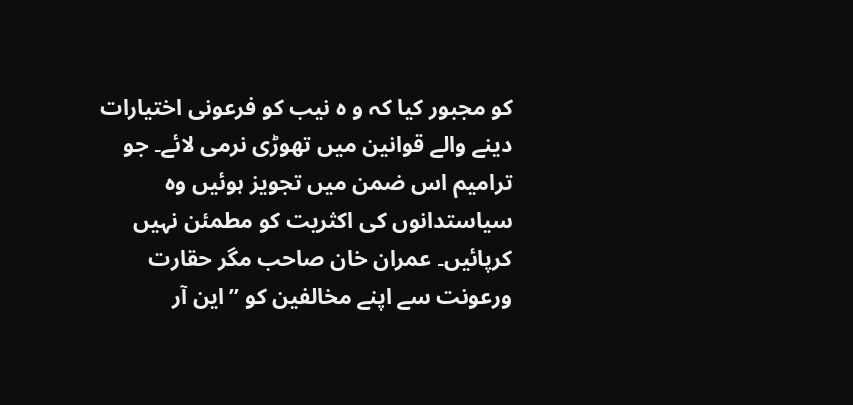کو مجبور کیا کہ و ہ نیب کو فرعونی اختیارات دینے والے قوانین میں تھوڑی نرمی لائے۔ جو ترامیم اس ضمن میں تجویز ہوئیں وہ سیاستدانوں کی اکثریت کو مطمئن نہیں کرپائیں۔ عمران خان صاحب مگر حقارت ورعونت سے اپنے مخالفین کو ”این آر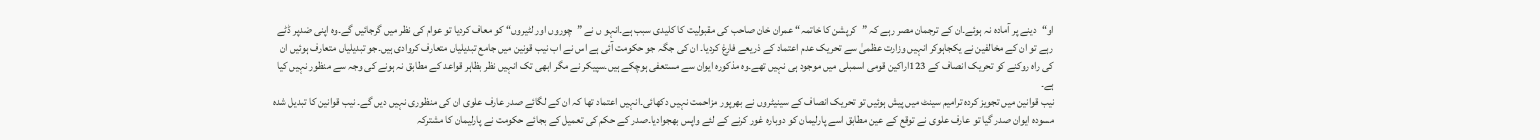او“دینے پر آمادہ نہ ہوئے۔ان کے ترجمان مصر رہے کہ ”کرپشن کا خاتمہ“ عمران خان صاحب کی مقبولیت کا کلیدی سبب ہے۔انہو ں نے ”چوروں اور لٹیروں“ کو معاف کردیا تو عوام کی نظر میں گرجائیں گے۔وہ اپنی ضدپر ڈٹے رہے تو ان کے مخالفین نے یکجاہوکر انہیں وزارت عظمیٰ سے تحریک عدم اعتماد کے ذریعے فارغ کردیا۔ ان کی جگہ جو حکومت آئی ہے اس نے اب نیب قونین میں جامع تبدیلیاں متعارف کروادی ہیں۔جو تبدیلیاں متعارف ہوئیں ان کی راہ روکنے کو تحریک انصاف کے 123اراکین قومی اسمبلی میں موجود ہی نہیں تھے۔وہ مذکورہ ایوان سے مستعفی ہوچکے ہیں۔سپیکر نے مگر ابھی تک انہیں نظر بظاہر قواعد کے مطابق نہ ہونے کی وجہ سے منظور نہیں کیا ہے۔
نیب قوانین میں تجویز کردہ ترامیم سینٹ میں پیش ہوئیں تو تحریک انصاف کے سینیٹروں نے بھرپور مزاحمت نہیں دکھائی۔انہیں اعتماد تھا کہ ان کے لگائے صدر عارف علوی ان کی منظوری نہیں دیں گے۔ نیب قوانین کا تبدیل شدہ مسودہ ایوان صدر گیا تو عارف علوی نے توقع کے عین مطابق اسے پارلیمان کو دوبارہ غور کرنے کے لئے واپس بھجوادیا۔صدر کے حکم کی تعمیل کے بجائے حکومت نے پارلیمان کا مشترکہ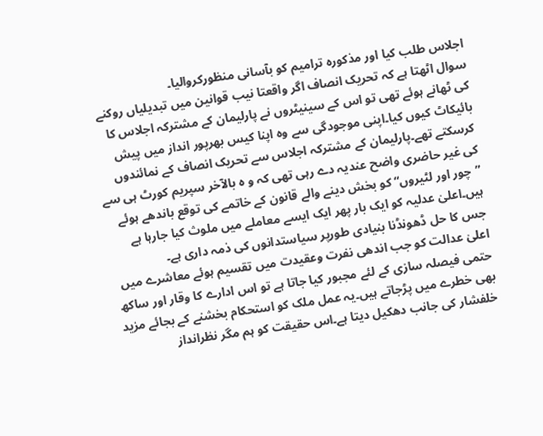اجلاس طلب کیا اور مذکورہ ترامیم کو بآسانی منظورکروالیا۔
سوال اٹھتا ہے کہ تحریک انصاف اگر واقعتا نیب قوانین میں تبدیلیاں روکنے کی ٹھانے ہوئے تھی تو اس کے سینیٹروں نے پارلیمان کے مشترکہ اجلاس کا بائیکاٹ کیوں کیا۔اپنی موجودگی سے وہ اپنا کیس بھرپور انداز میں پیش کرسکتے تھے۔پارلیمان کے مشترکہ اجلاس سے تحریک انصاف کے نمائندوں کی غیر حاضری واضح عندیہ دے رہی تھی کہ و ہ بالآخر سپریم کورٹ ہی سے ”چور اور لٹیروں“ کو بخش دینے والے قانون کے خاتمے کی توقع باندھے ہوئے ہیں۔اعلیٰ عدلیہ کو ایک بار پھر ایک ایسے معاملے میں ملوث کیا جارہا ہے جس کا حل ڈھونڈنا بنیادی طورپر سیاستدانوں کی ذمہ داری ہے۔
اعلیٰ عدالت کو جب اندھی نفرت وعقیدت میں تقسیم ہوئے معاشرے میں حتمی فیصلہ سازی کے لئے مجبور کیا جاتا ہے تو اس ادارے کا وقار اور ساکھ بھی خطرے میں پڑجاتے ہیں۔یہ عمل ملک کو استحکام بخشنے کے بجائے مزید خلفشار کی جانب دھکیل دیتا ہے۔اس حقیقت کو ہم مگر نظرانداز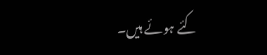کئے ہوئے ہیں۔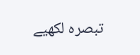تبصرہ لکھیے